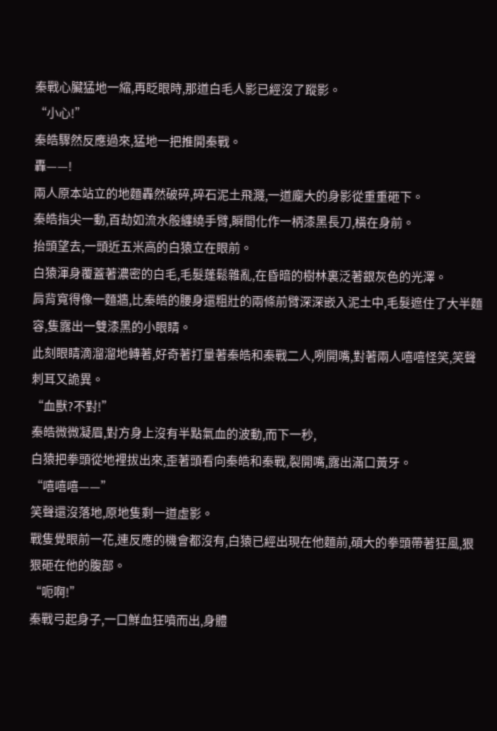秦戰心臟猛地一縮,再眨眼時,那道白毛人影已經沒了蹤影。
“小心!”
秦皓驟然反應過來,猛地一把推開秦戰。
轟——!
兩人原本站立的地麵轟然破碎,碎石泥土飛濺,一道龐大的身影從重重砸下。
秦皓指尖一動,百劫如流水般纏繞手臂,瞬間化作一柄漆黑長刀,橫在身前。
抬頭望去,一頭近五米高的白猿立在眼前。
白猿渾身覆蓋著濃密的白毛,毛髮蓬鬆雜亂,在昏暗的樹林裏泛著銀灰色的光澤。
肩背寬得像一麵牆,比秦皓的腰身還粗壯的兩條前臂深深嵌入泥土中,毛髮遮住了大半麵容,隻露出一雙漆黑的小眼睛。
此刻眼睛滴溜溜地轉著,好奇著打量著秦皓和秦戰二人,咧開嘴,對著兩人嘻嘻怪笑,笑聲刺耳又詭異。
“血獸?不對!”
秦皓微微凝眉,對方身上沒有半點氣血的波動,而下一秒,
白猿把拳頭從地裡拔出來,歪著頭看向秦皓和秦戰,裂開嘴,露出滿口黃牙。
“嘻嘻嘻——”
笑聲還沒落地,原地隻剩一道虛影。
戰隻覺眼前一花,連反應的機會都沒有,白猿已經出現在他麵前,碩大的拳頭帶著狂風,狠狠砸在他的腹部。
“呃啊!”
秦戰弓起身子,一口鮮血狂噴而出,身體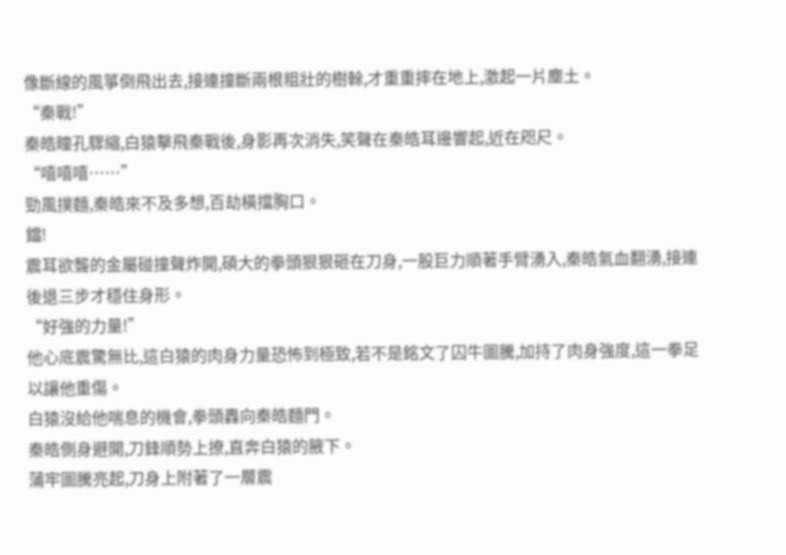像斷線的風箏倒飛出去,接連撞斷兩根粗壯的樹榦,才重重摔在地上,激起一片塵土。
“秦戰!”
秦皓瞳孔驟縮,白猿擊飛秦戰後,身影再次消失,笑聲在秦皓耳邊響起,近在咫尺。
“嘻嘻嘻……”
勁風撲麵,秦皓來不及多想,百劫橫擋胸口。
鐺!
震耳欲聾的金屬碰撞聲炸開,碩大的拳頭狠狠砸在刀身,一股巨力順著手臂湧入,秦皓氣血翻湧,接連後退三步才穩住身形。
“好強的力量!”
他心底震驚無比,這白猿的肉身力量恐怖到極致,若不是銘文了囚牛圖騰,加持了肉身強度,這一拳足以讓他重傷。
白猿沒給他喘息的機會,拳頭轟向秦皓麵門。
秦皓側身避開,刀鋒順勢上撩,直奔白猿的腋下。
蒲牢圖騰亮起,刀身上附著了一層震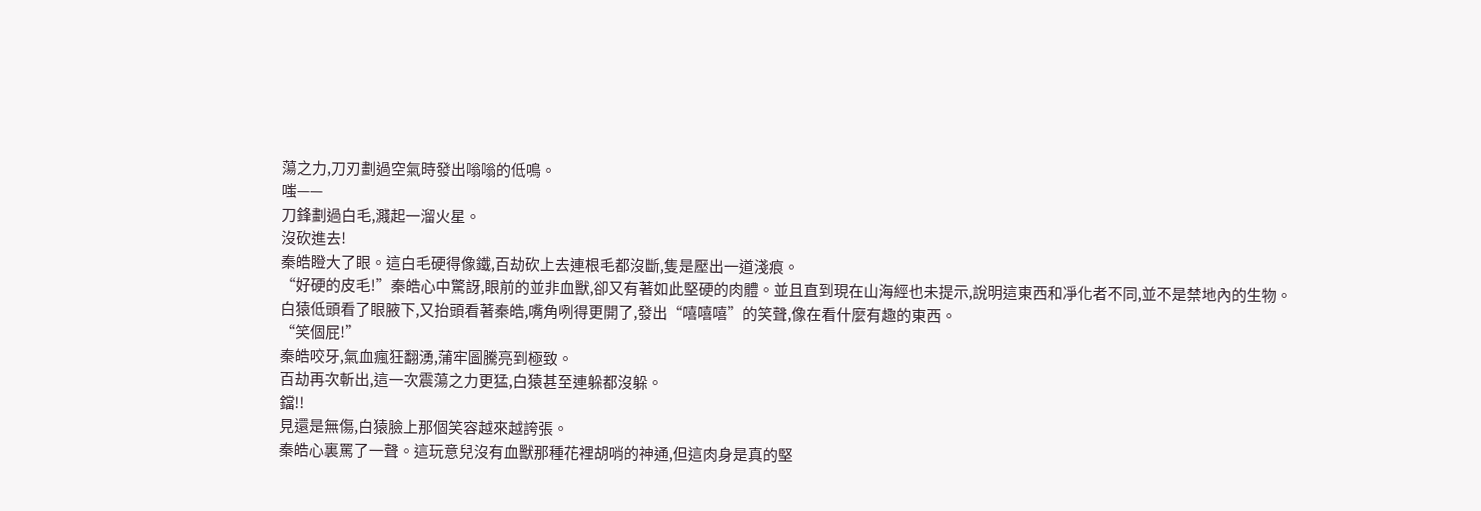蕩之力,刀刃劃過空氣時發出嗡嗡的低鳴。
嗤——
刀鋒劃過白毛,濺起一溜火星。
沒砍進去!
秦皓瞪大了眼。這白毛硬得像鐵,百劫砍上去連根毛都沒斷,隻是壓出一道淺痕。
“好硬的皮毛!”秦皓心中驚訝,眼前的並非血獸,卻又有著如此堅硬的肉體。並且直到現在山海經也未提示,說明這東西和凈化者不同,並不是禁地內的生物。
白猿低頭看了眼腋下,又抬頭看著秦皓,嘴角咧得更開了,發出“嘻嘻嘻”的笑聲,像在看什麼有趣的東西。
“笑個屁!”
秦皓咬牙,氣血瘋狂翻湧,蒲牢圖騰亮到極致。
百劫再次斬出,這一次震蕩之力更猛,白猿甚至連躲都沒躲。
鐺!!
見還是無傷,白猿臉上那個笑容越來越誇張。
秦皓心裏罵了一聲。這玩意兒沒有血獸那種花裡胡哨的神通,但這肉身是真的堅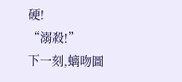硬!
“溺殺!”
下一刻,螭吻圖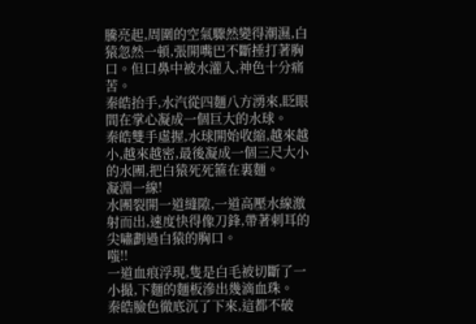騰亮起,周圍的空氣驟然變得潮濕,白猿忽然一頓,張開嘴巴不斷捶打著胸口。但口鼻中被水灌入,神色十分痛苦。
秦皓抬手,水汽從四麵八方湧來,眨眼間在掌心凝成一個巨大的水球。
秦皓雙手虛握,水球開始收縮,越來越小,越來越密,最後凝成一個三尺大小的水團,把白猿死死箍在裏麵。
凝淵一線!
水團裂開一道縫隙,一道高壓水線激射而出,速度快得像刀鋒,帶著刺耳的尖嘯劃過白猿的胸口。
嗤!!
一道血痕浮現,隻是白毛被切斷了一小撮,下麵的麵板滲出幾滴血珠。
秦皓臉色徹底沉了下來,這都不破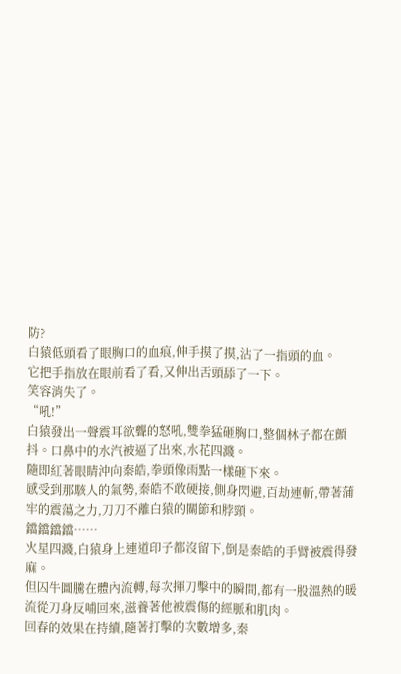防?
白猿低頭看了眼胸口的血痕,伸手摸了摸,沾了一指頭的血。
它把手指放在眼前看了看,又伸出舌頭舔了一下。
笑容消失了。
“吼!”
白猿發出一聲震耳欲聾的怒吼,雙拳猛砸胸口,整個林子都在顫抖。口鼻中的水汽被逼了出來,水花四濺。
隨即紅著眼睛沖向秦皓,拳頭像雨點一樣砸下來。
感受到那駭人的氣勢,秦皓不敢硬接,側身閃避,百劫連斬,帶著蒲牢的震蕩之力,刀刀不離白猿的關節和脖頸。
鐺鐺鐺鐺……
火星四濺,白猿身上連道印子都沒留下,倒是秦皓的手臂被震得發麻。
但囚牛圖騰在體內流轉,每次揮刀擊中的瞬間,都有一股溫熱的暖流從刀身反哺回來,滋養著他被震傷的經脈和肌肉。
回春的效果在持續,隨著打擊的次數增多,秦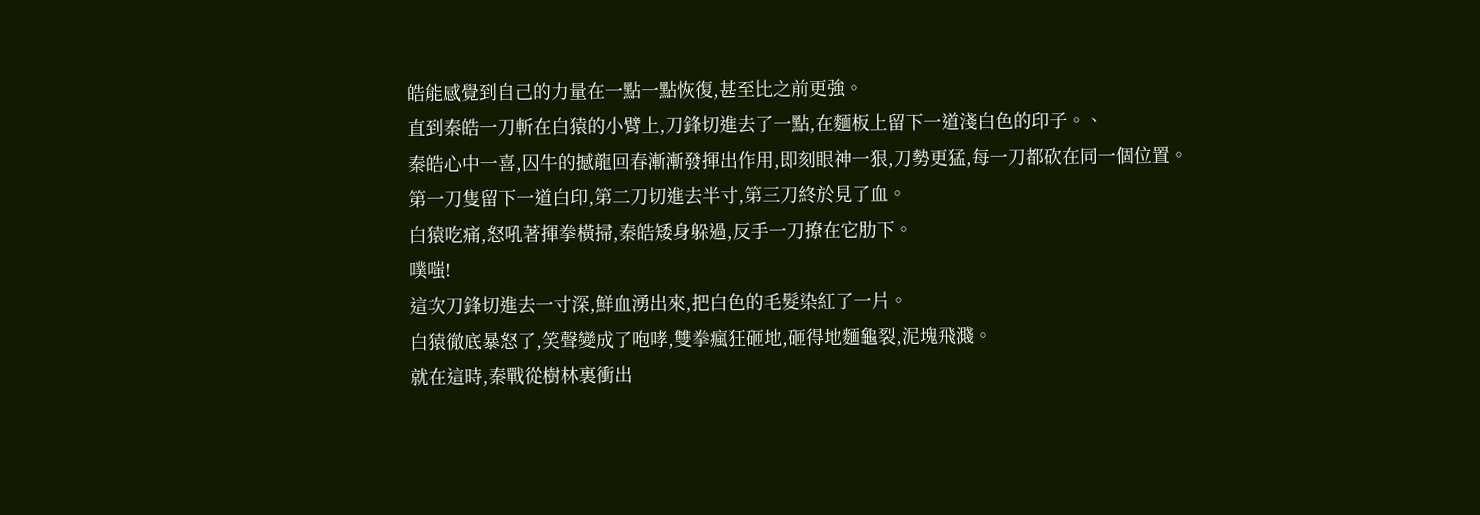皓能感覺到自己的力量在一點一點恢復,甚至比之前更強。
直到秦皓一刀斬在白猿的小臂上,刀鋒切進去了一點,在麵板上留下一道淺白色的印子。、
秦皓心中一喜,囚牛的撼龍回春漸漸發揮出作用,即刻眼神一狠,刀勢更猛,每一刀都砍在同一個位置。
第一刀隻留下一道白印,第二刀切進去半寸,第三刀終於見了血。
白猿吃痛,怒吼著揮拳橫掃,秦皓矮身躲過,反手一刀撩在它肋下。
噗嗤!
這次刀鋒切進去一寸深,鮮血湧出來,把白色的毛髮染紅了一片。
白猿徹底暴怒了,笑聲變成了咆哮,雙拳瘋狂砸地,砸得地麵龜裂,泥塊飛濺。
就在這時,秦戰從樹林裏衝出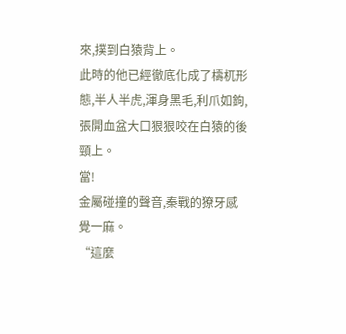來,撲到白猿背上。
此時的他已經徹底化成了檮杌形態,半人半虎,渾身黑毛,利爪如鉤,張開血盆大口狠狠咬在白猿的後頸上。
當!
金屬碰撞的聲音,秦戰的獠牙感覺一麻。
“這麼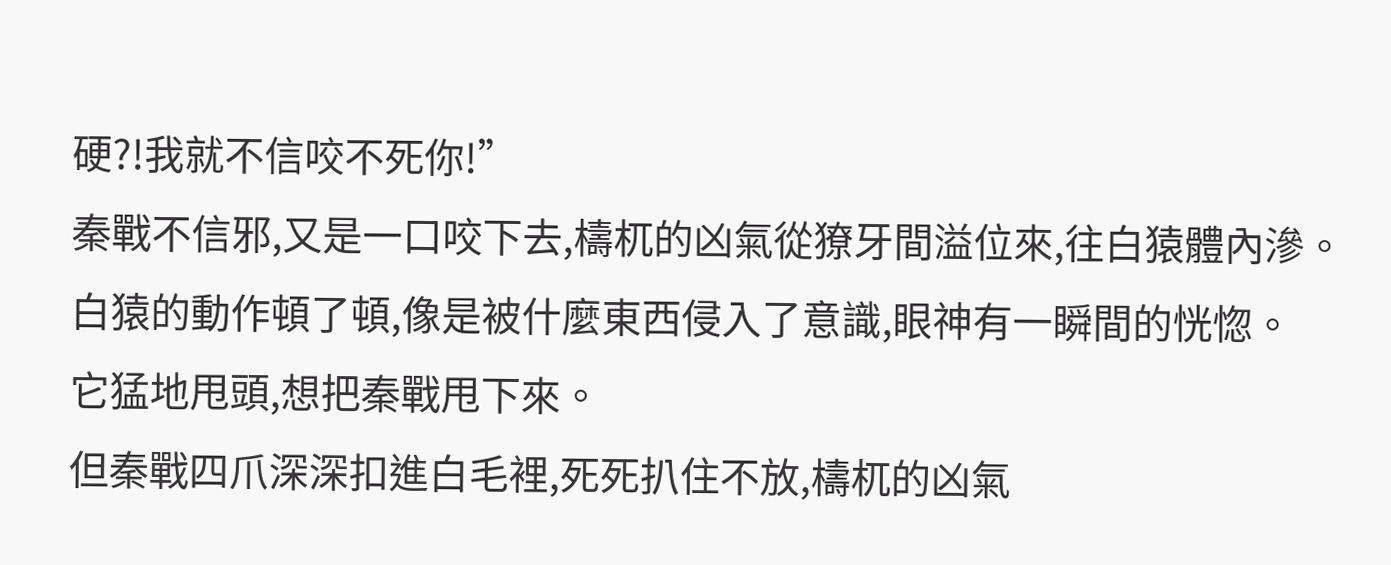硬?!我就不信咬不死你!”
秦戰不信邪,又是一口咬下去,檮杌的凶氣從獠牙間溢位來,往白猿體內滲。
白猿的動作頓了頓,像是被什麼東西侵入了意識,眼神有一瞬間的恍惚。
它猛地甩頭,想把秦戰甩下來。
但秦戰四爪深深扣進白毛裡,死死扒住不放,檮杌的凶氣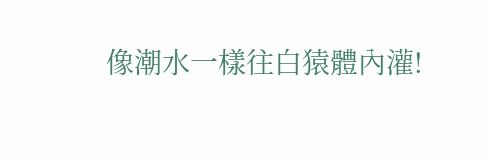像潮水一樣往白猿體內灌!